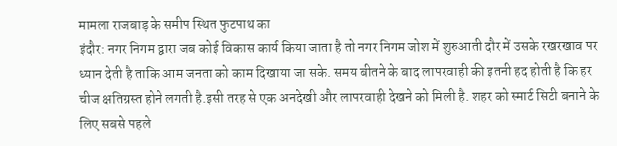मामला राजबाड़ के समीप स्थित फुटपाथ का
इंदौर: नगर निगम द्वारा जब कोई विकास कार्य किया जाता है तो नगर निगम जोश में शुरुआती दौर में उसके रखरखाव पर ध्यान देती है ताकि आम जनता को काम दिखाया जा सके. समय बीतने के बाद लापरवाही की इतनी हद होती है कि हर चीज क्षतिग्रस्त होने लगती है.इसी तरह से एक अनदेखी और लापरवाही देखने को मिली है. शहर को स्मार्ट सिटी बनाने के लिए सबसे पहले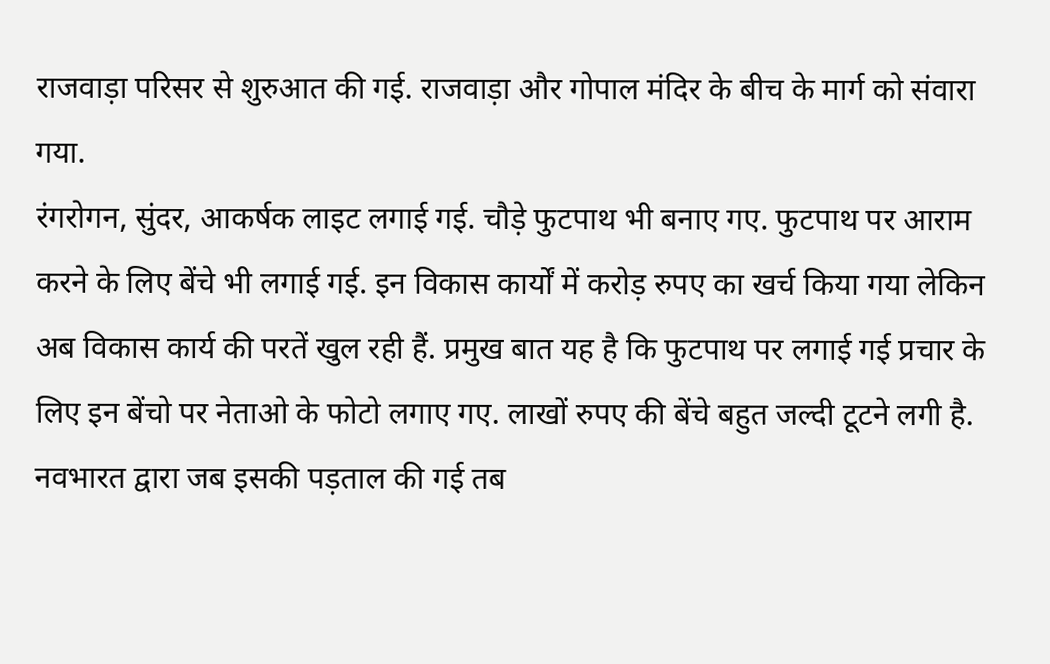राजवाड़ा परिसर से शुरुआत की गई. राजवाड़ा और गोपाल मंदिर के बीच के मार्ग को संवारा गया.
रंगरोगन, सुंदर, आकर्षक लाइट लगाई गई. चौड़े फुटपाथ भी बनाए गए. फुटपाथ पर आराम करने के लिए बेंचे भी लगाई गई. इन विकास कार्यों में करोड़ रुपए का खर्च किया गया लेकिन अब विकास कार्य की परतें खुल रही हैं. प्रमुख बात यह है कि फुटपाथ पर लगाई गई प्रचार के लिए इन बेंचो पर नेताओ के फोटो लगाए गए. लाखों रुपए की बेंचे बहुत जल्दी टूटने लगी है.
नवभारत द्वारा जब इसकी पड़ताल की गई तब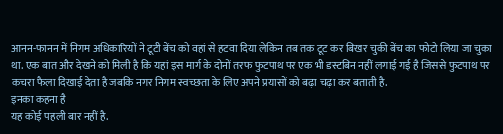आनन-फानन में निगम अधिकारियों ने टूटी बेंच को वहां से हटवा दिया लेकिन तब तक टूट कर बिखर चुकी बेंच का फोटो लिया जा चुका था. एक बात और देखने को मिली है कि यहां इस मार्ग के दोनों तरफ फुटपाथ पर एक भी डस्टबिन नहीं लगाई गई है जिससे फुटपाथ पर कचरा फैला दिखाई देता है जबकि नगर निगम स्वच्छता के लिए अपने प्रयासों को बढ़ा चढ़ा कर बताती है.
इनका कहना है
यह कोई पहली बार नहीं है.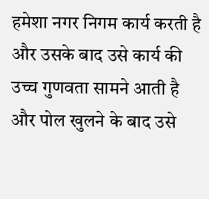हमेशा नगर निगम कार्य करती है और उसके बाद उसे कार्य की उच्च गुणवता सामने आती है और पोल खुलने के बाद उसे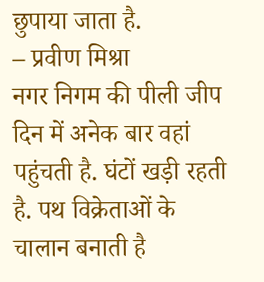छुपाया जाता है.
– प्रवीण मिश्रा
नगर निगम की पीली जीप दिन में अनेक बार वहां पहुंचती है. घंटों खड़ी रहती है. पथ विक्रेताओं के चालान बनाती है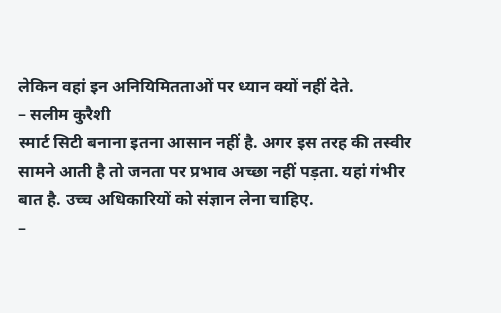लेकिन वहां इन अनियिमितताओं पर ध्यान क्यों नहीं देते.
– सलीम कुरैशी
स्मार्ट सिटी बनाना इतना आसान नहीं है. अगर इस तरह की तस्वीर सामने आती है तो जनता पर प्रभाव अच्छा नहीं पड़ता. यहां गंभीर बात है. उच्च अधिकारियों को संज्ञान लेना चाहिए.
–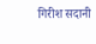गिरीश सदानी